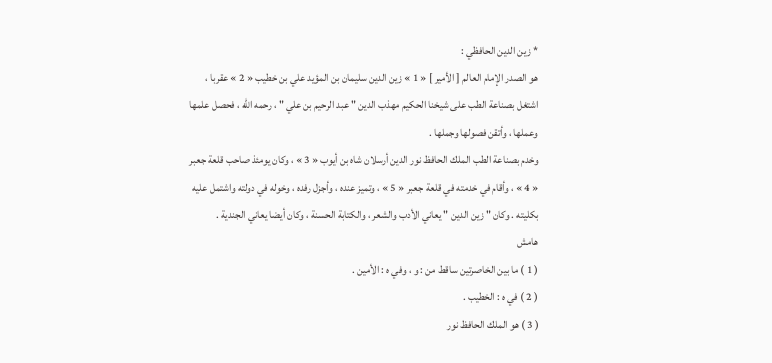* زين الدين الحافظي :
هو الصدر الإمام العالم [ الأمير ] « 1 » زين الدين سليمان بن المؤيد علي بن خطيب « 2 » عقربا ، اشتغل بصناعة الطب على شيخنا الحكيم مهذب الدين " عبد الرحيم بن علي " ، رحمه اللّه ، فحصل علمها وعملها ، وأتقن فصولها وجملها .
وخدم بصناعة الطب الملك الحافظ نور الدين أرسلان شاه بن أيوب « 3 » ، وكان يومئذ صاحب قلعة جعبر « 4 » ، وأقام في خدمته في قلعة جعبر « 5 » ، وتميز عنده ، وأجزل رفده ، وخوله في دولته واشتمل عليه بكليته . وكان " زين الدين " يعاني الأدب والشعر ، والكتابة الحسنة ، وكان أيضا يعاني الجندية .
هامش
( 1 ) ما بين الخاصرتين ساقط من : و ، وفي ه : الأمين .
( 2 ) في ه : الخطيب .
( 3 ) هو الملك الحافظ نور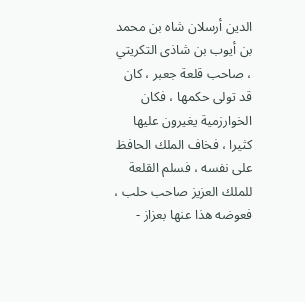الدين أرسلان شاه بن محمد بن أيوب بن شاذى التكريتي ، صاحب قلعة جعبر ، كان قد تولى حكمها ، فكان الخوارزمية يغيرون عليها كثيرا ، فخاف الملك الحافظ على نفسه ، فسلم القلعة للملك العزيز صاحب حلب ، فعوضه هذا عنها بعزاز -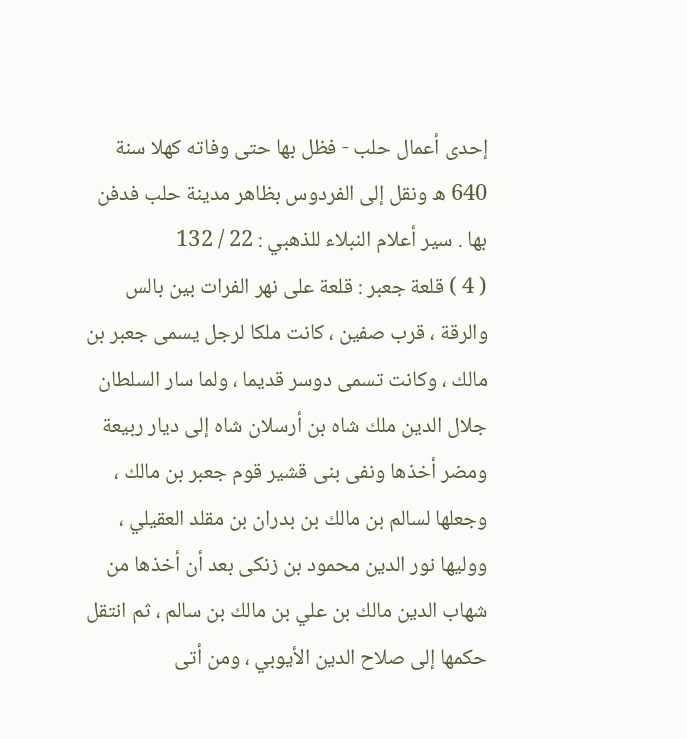إحدى أعمال حلب - فظل بها حتى وفاته كهلا سنة 640 ه ونقل إلى الفردوس بظاهر مدينة حلب فدفن بها . سير أعلام النبلاء للذهبي : 22 / 132
( 4 ) قلعة جعبر : قلعة على نهر الفرات بين بالس والرقة ، قرب صفين ، كانت ملكا لرجل يسمى جعبر بن مالك ، وكانت تسمى دوسر قديما ، ولما سار السلطان جلال الدين ملك شاه بن أرسلان شاه إلى ديار ربيعة ومضر أخذها ونفى بنى قشير قوم جعبر بن مالك ، وجعلها لسالم بن مالك بن بدران بن مقلد العقيلي ، ووليها نور الدين محمود بن زنكى بعد أن أخذها من شهاب الدين مالك بن علي بن مالك بن سالم ، ثم انتقل حكمها إلى صلاح الدين الأيوبي ، ومن أتى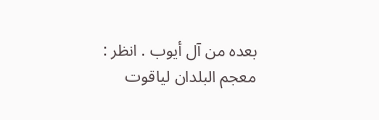بعده من آل أيوب . انظر : معجم البلدان لياقوت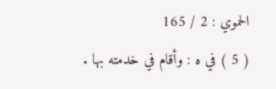الحموي : 2 / 165
( 5 ) في ه : وأقام في خدمته بها .